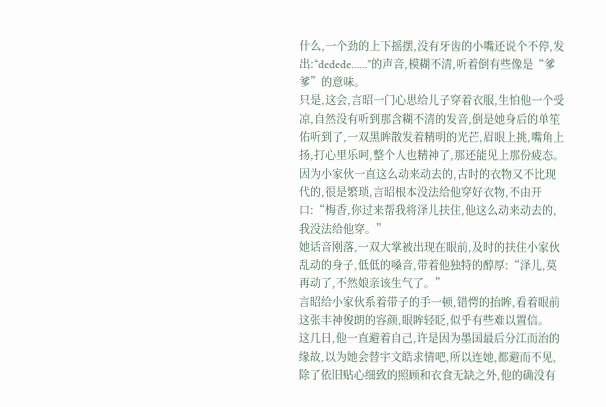什么,一个劲的上下摇摆,没有牙齿的小嘴还说个不停,发出:“dedede……”的声音,模糊不清,听着倒有些像是“爹爹”的意味。
只是,这会,言昭一门心思给儿子穿着衣服,生怕他一个受凉,自然没有听到那含糊不清的发音,倒是她身后的单笙佑听到了,一双黑眸散发着精明的光芒,眉眼上挑,嘴角上扬,打心里乐呵,整个人也精神了,那还能见上那份疲态。
因为小家伙一直这么动来动去的,古时的衣物又不比现代的,很是繁琐,言昭根本没法给他穿好衣物,不由开口:“梅香,你过来帮我将泽儿扶住,他这么动来动去的,我没法给他穿。”
她话音刚落,一双大掌被出现在眼前,及时的扶住小家伙乱动的身子,低低的嗓音,带着他独特的醇厚:“泽儿,莫再动了,不然娘亲该生气了。”
言昭给小家伙系着带子的手一顿,错愕的抬眸,看着眼前这张丰神俊朗的容颜,眼眸轻眨,似乎有些难以置信。
这几日,他一直避着自己,许是因为墨国最后分江而治的缘故,以为她会替宇文皓求情吧,所以连她,都避而不见,除了依旧贴心细致的照顾和衣食无缺之外,他的确没有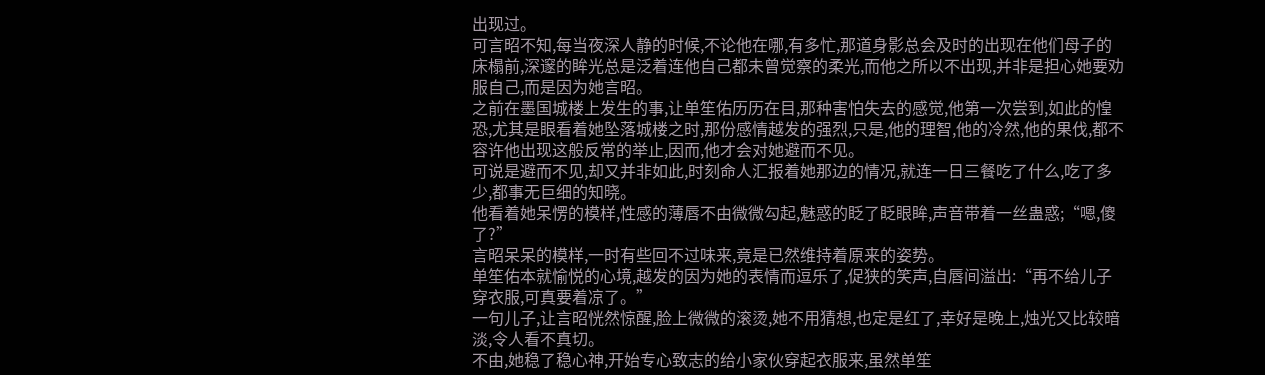出现过。
可言昭不知,每当夜深人静的时候,不论他在哪,有多忙,那道身影总会及时的出现在他们母子的床榻前,深邃的眸光总是泛着连他自己都未曾觉察的柔光,而他之所以不出现,并非是担心她要劝服自己,而是因为她言昭。
之前在墨国城楼上发生的事,让单笙佑历历在目,那种害怕失去的感觉,他第一次尝到,如此的惶恐,尤其是眼看着她坠落城楼之时,那份感情越发的强烈,只是,他的理智,他的冷然,他的果伐,都不容许他出现这般反常的举止,因而,他才会对她避而不见。
可说是避而不见,却又并非如此,时刻命人汇报着她那边的情况,就连一日三餐吃了什么,吃了多少,都事无巨细的知晓。
他看着她呆愣的模样,性感的薄唇不由微微勾起,魅惑的眨了眨眼眸,声音带着一丝蛊惑;“嗯,傻了?”
言昭呆呆的模样,一时有些回不过味来,竟是已然维持着原来的姿势。
单笙佑本就愉悦的心境,越发的因为她的表情而逗乐了,促狭的笑声,自唇间溢出:“再不给儿子穿衣服,可真要着凉了。”
一句儿子,让言昭恍然惊醒,脸上微微的滚烫,她不用猜想,也定是红了,幸好是晚上,烛光又比较暗淡,令人看不真切。
不由,她稳了稳心神,开始专心致志的给小家伙穿起衣服来,虽然单笙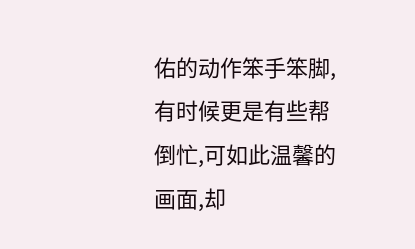佑的动作笨手笨脚,有时候更是有些帮倒忙,可如此温馨的画面,却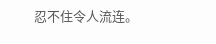忍不住令人流连。